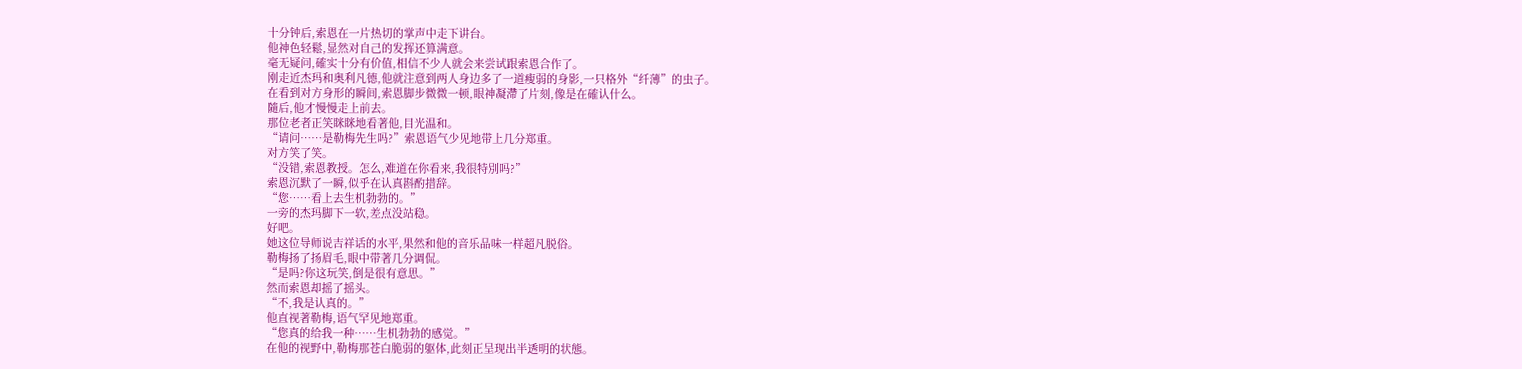十分钟后,索恩在一片热切的掌声中走下讲台。
他神色轻鬆,显然对自己的发挥还算满意。
毫无疑问,確实十分有价值,相信不少人就会来尝试跟索恩合作了。
刚走近杰玛和奥利凡德,他就注意到两人身边多了一道瘦弱的身影,一只格外“纤薄”的虫子。
在看到对方身形的瞬间,索恩脚步微微一顿,眼神凝滯了片刻,像是在確认什么。
隨后,他才慢慢走上前去。
那位老者正笑眯眯地看著他,目光温和。
“请问……是勒梅先生吗?”索恩语气少见地带上几分郑重。
对方笑了笑。
“没错,索恩教授。怎么,难道在你看来,我很特別吗?”
索恩沉默了一瞬,似乎在认真斟酌措辞。
“您……看上去生机勃勃的。”
一旁的杰玛脚下一软,差点没站稳。
好吧。
她这位导师说吉祥话的水平,果然和他的音乐品味一样超凡脱俗。
勒梅扬了扬眉毛,眼中带著几分调侃。
“是吗?你这玩笑,倒是很有意思。”
然而索恩却摇了摇头。
“不,我是认真的。”
他直视著勒梅,语气罕见地郑重。
“您真的给我一种……生机勃勃的感觉。”
在他的视野中,勒梅那苍白脆弱的躯体,此刻正呈现出半透明的状態。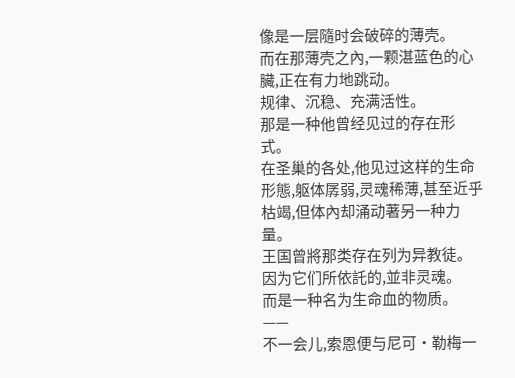像是一层隨时会破碎的薄壳。
而在那薄壳之內,一颗湛蓝色的心臟,正在有力地跳动。
规律、沉稳、充满活性。
那是一种他曾经见过的存在形式。
在圣巢的各处,他见过这样的生命形態,躯体孱弱,灵魂稀薄,甚至近乎枯竭,但体內却涌动著另一种力量。
王国曾將那类存在列为异教徒。
因为它们所依託的,並非灵魂。
而是一种名为生命血的物质。
——
不一会儿,索恩便与尼可·勒梅一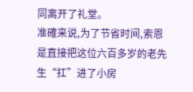同离开了礼堂。
准確来说,为了节省时间,索恩是直接把这位六百多岁的老先生“扛”进了小房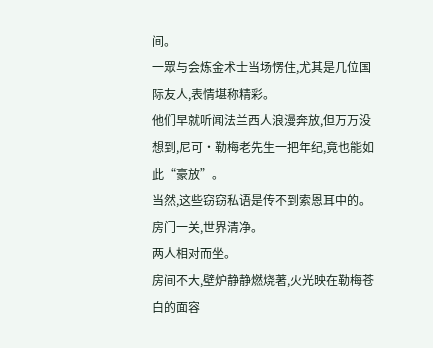间。
一眾与会炼金术士当场愣住,尤其是几位国际友人,表情堪称精彩。
他们早就听闻法兰西人浪漫奔放,但万万没想到,尼可·勒梅老先生一把年纪,竟也能如此“豪放”。
当然,这些窃窃私语是传不到索恩耳中的。
房门一关,世界清净。
两人相对而坐。
房间不大,壁炉静静燃烧著,火光映在勒梅苍白的面容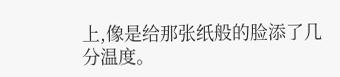上,像是给那张纸般的脸添了几分温度。